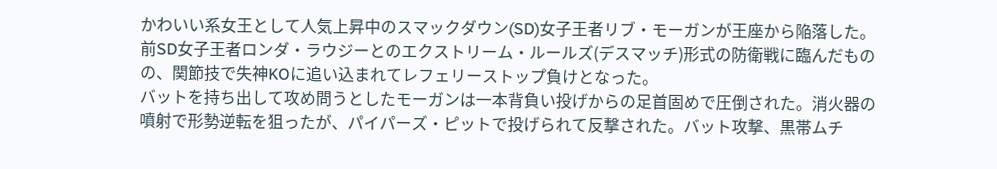かわいい系女王として人気上昇中のスマックダウン(SD)女子王者リブ・モーガンが王座から陥落した。
前SD女子王者ロンダ・ラウジーとのエクストリーム・ルールズ(デスマッチ)形式の防衛戦に臨んだものの、関節技で失神KOに追い込まれてレフェリーストップ負けとなった。
バットを持ち出して攻め問うとしたモーガンは一本背負い投げからの足首固めで圧倒された。消火器の噴射で形勢逆転を狙ったが、パイパーズ・ピットで投げられて反撃された。バット攻撃、黒帯ムチ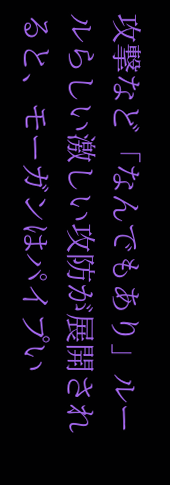攻撃など「なんでもあり」ルールらしい激しい攻防が展開されると、モーガンはパイプい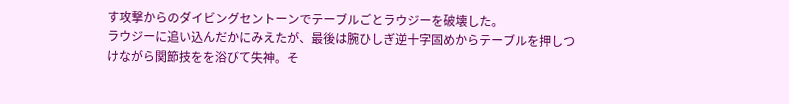す攻撃からのダイビングセントーンでテーブルごとラウジーを破壊した。
ラウジーに追い込んだかにみえたが、最後は腕ひしぎ逆十字固めからテーブルを押しつけながら関節技をを浴びて失神。そ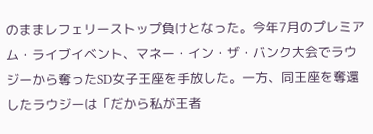のままレフェリーストップ負けとなった。今年7月のプレミアム・ライブイベント、マネー・イン・ザ・バンク大会でラウジーから奪ったSD女子王座を手放した。一方、同王座を奪還したラウジーは「だから私が王者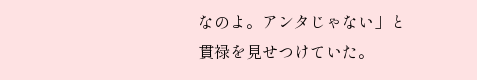なのよ。アンタじゃない」と貫禄を見せつけていた。